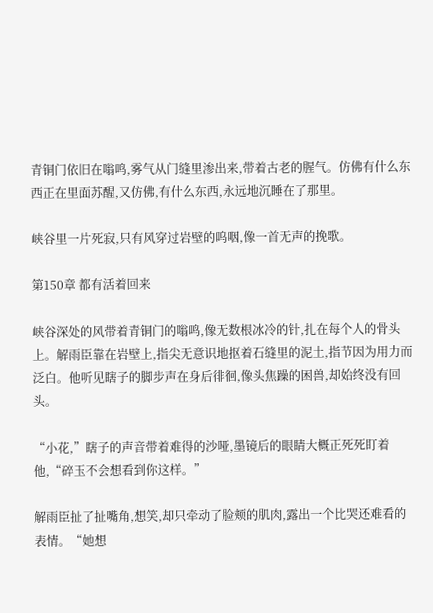青铜门依旧在嗡鸣,雾气从门缝里渗出来,带着古老的腥气。仿佛有什么东西正在里面苏醒,又仿佛,有什么东西,永远地沉睡在了那里。

峡谷里一片死寂,只有风穿过岩壁的呜咽,像一首无声的挽歌。

第150章 都有活着回来

峡谷深处的风带着青铜门的嗡鸣,像无数根冰冷的针,扎在每个人的骨头上。解雨臣靠在岩壁上,指尖无意识地抠着石缝里的泥土,指节因为用力而泛白。他听见瞎子的脚步声在身后徘徊,像头焦躁的困兽,却始终没有回头。

“小花,”瞎子的声音带着难得的沙哑,墨镜后的眼睛大概正死死盯着他,“碎玉不会想看到你这样。”

解雨臣扯了扯嘴角,想笑,却只牵动了脸颊的肌肉,露出一个比哭还难看的表情。“她想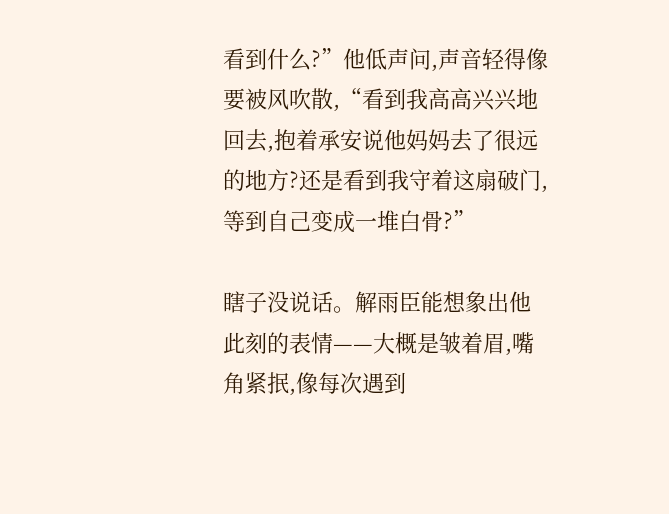看到什么?”他低声问,声音轻得像要被风吹散,“看到我高高兴兴地回去,抱着承安说他妈妈去了很远的地方?还是看到我守着这扇破门,等到自己变成一堆白骨?”

瞎子没说话。解雨臣能想象出他此刻的表情——大概是皱着眉,嘴角紧抿,像每次遇到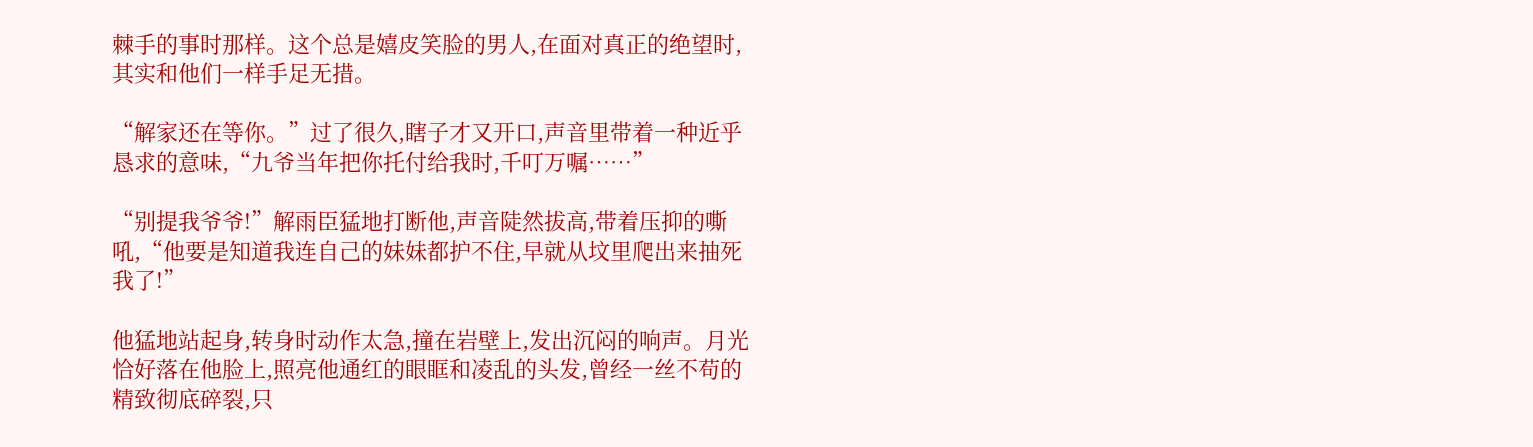棘手的事时那样。这个总是嬉皮笑脸的男人,在面对真正的绝望时,其实和他们一样手足无措。

“解家还在等你。”过了很久,瞎子才又开口,声音里带着一种近乎恳求的意味,“九爷当年把你托付给我时,千叮万嘱……”

“别提我爷爷!”解雨臣猛地打断他,声音陡然拔高,带着压抑的嘶吼,“他要是知道我连自己的妹妹都护不住,早就从坟里爬出来抽死我了!”

他猛地站起身,转身时动作太急,撞在岩壁上,发出沉闷的响声。月光恰好落在他脸上,照亮他通红的眼眶和凌乱的头发,曾经一丝不苟的精致彻底碎裂,只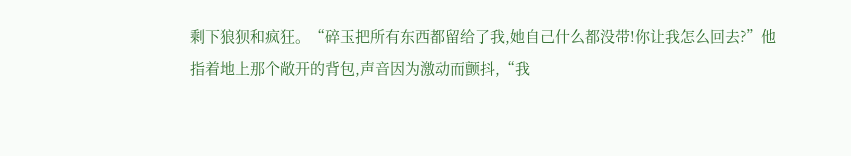剩下狼狈和疯狂。“碎玉把所有东西都留给了我,她自己什么都没带!你让我怎么回去?”他指着地上那个敞开的背包,声音因为激动而颤抖,“我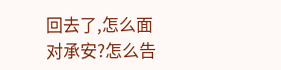回去了,怎么面对承安?怎么告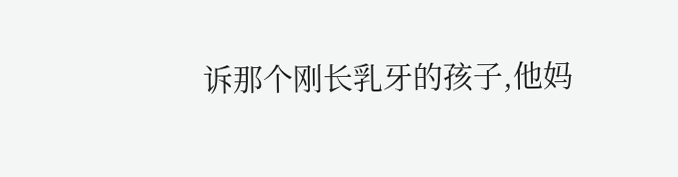诉那个刚长乳牙的孩子,他妈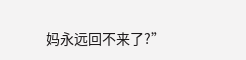妈永远回不来了?”